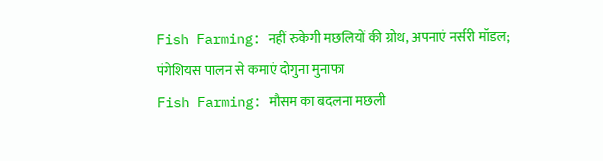Fish Farming: नहीं रुकेगी मछलियों की ग्रोथ, अपनाएं नर्सरी मॉडल; पंगेशियस पालन से कमाएं दोगुना मुनाफा
Fish Farming: मौसम का बदलना मछली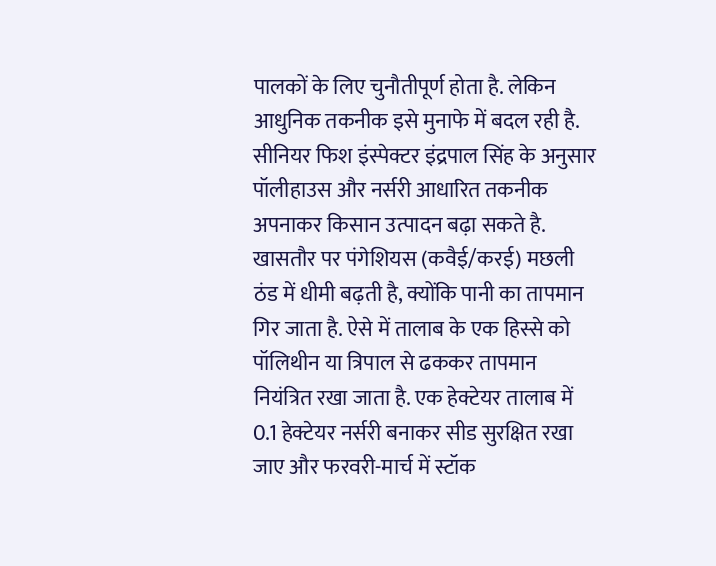पालकों के लिए चुनौतीपूर्ण होता है. लेकिन आधुनिक तकनीक इसे मुनाफे में बदल रही है. सीनियर फिश इंस्पेक्टर इंद्रपाल सिंह के अनुसार पॉलीहाउस और नर्सरी आधारित तकनीक अपनाकर किसान उत्पादन बढ़ा सकते है. खासतौर पर पंगेशियस (कवैई/करई) मछली ठंड में धीमी बढ़ती है, क्योंकि पानी का तापमान गिर जाता है. ऐसे में तालाब के एक हिस्से को पॉलिथीन या त्रिपाल से ढककर तापमान नियंत्रित रखा जाता है. एक हेक्टेयर तालाब में 0.1 हेक्टेयर नर्सरी बनाकर सीड सुरक्षित रखा जाए और फरवरी-मार्च में स्टॉक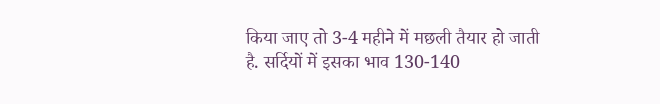किया जाए तो 3-4 महीने में मछली तैयार हो जाती है. सर्दियों में इसका भाव 130-140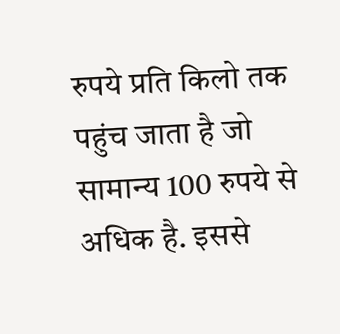रुपये प्रति किलो तक पहुंच जाता है जो सामान्य 100 रुपये से अधिक है. इससे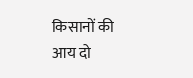किसानों की आय दो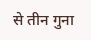से तीन गुना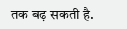तक बढ़ सकती है.